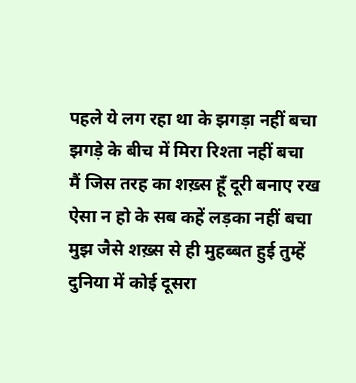पहले ये लग रहा था के झगड़ा नहीं बचा
झगड़े के बीच में मिरा रिश्ता नहीं बचा
मैं जिस तरह का शख़्स हूँ दूरी बनाए रख
ऐसा न हो के सब कहें लड़का नहीं बचा
मुझ जैसे शख़्स से ही मुहब्बत हुई तुम्हें
दुनिया में कोई दूसरा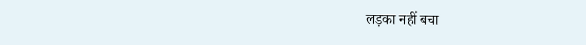लड़का नहीं बचा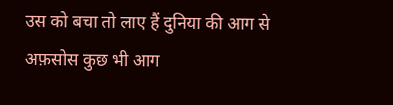उस को बचा तो लाए हैं दुनिया की आग से
अफ़सोस कुछ भी आग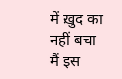में ख़ुद का नहीं बचा
मैं इस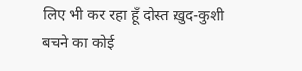लिए भी कर रहा हूँ दोस्त ख़ुद-कुशी
बचने का कोई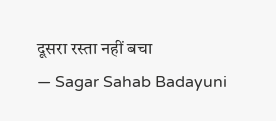दूसरा रस्ता नहीं बचा
— Sagar Sahab Badayuni